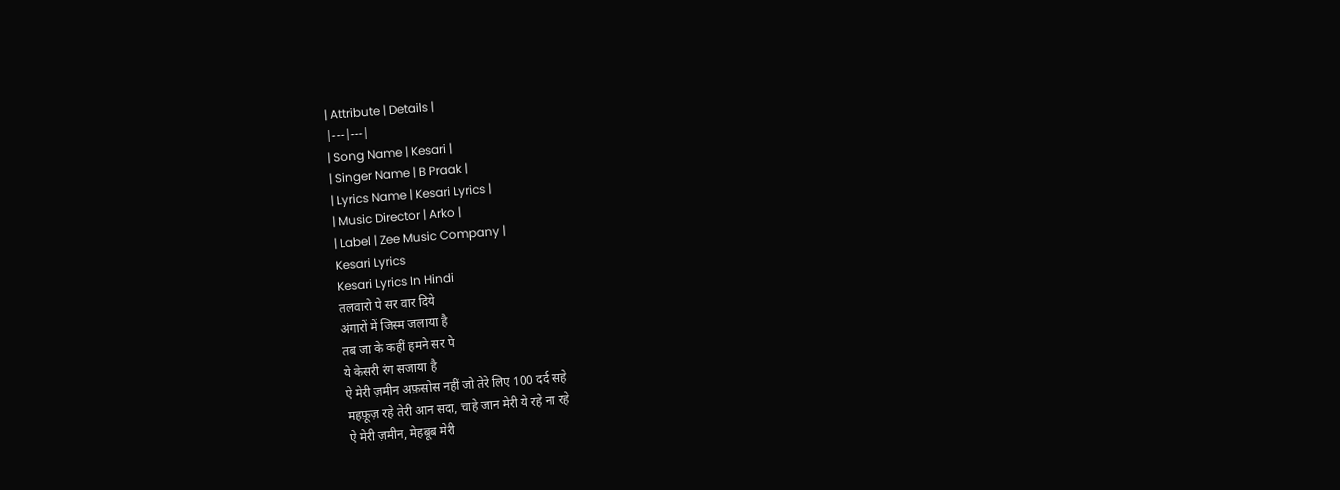| Attribute | Details |
|---|---|
| Song Name | Kesari |
| Singer Name | B Praak |
| Lyrics Name | Kesari Lyrics |
| Music Director | Arko |
| Label | Zee Music Company |
Kesari Lyrics
Kesari Lyrics In Hindi
तलवारो पे सर वार दिये
अंगारों में जिस्म जलाया है
तब जा के कहीं हमने सर पे
ये केसरी रंग सजाया है
ऐ मेरी ज़मीन अफ़सोस नहीं जो तेरे लिए 100 दर्द सहे
महफ़ूज़ रहे तेरी आन सदा, चाहे जान मेरी ये रहे ना रहे
ऐ मेरी ज़मीन, मेहबूब मेरी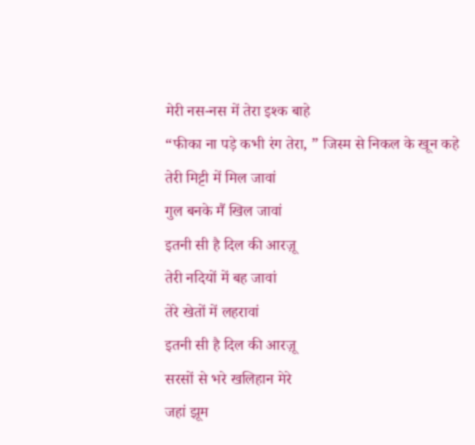मेरी नस-नस में तेरा इश्क बाहे
“फीका ना पड़े कभी रंग तेरा, ” जिस्म से निकल के खून कहे
तेरी मिट्टी में मिल जावां
गुल बनके मैं खिल जावां
इतनी सी है दिल की आरज़ू
तेरी नदियों में बह जावां
तेरे खेतों में लहरावां
इतनी सी है दिल की आरज़ू
सरसों से भरे खलिहान मेरे
जहां झूम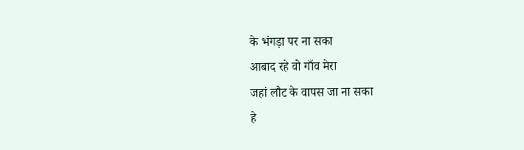के भंगड़ा पर ना सका
आबाद रहे वो गाँव मेरा
जहां लौट के वापस जा ना सका
हे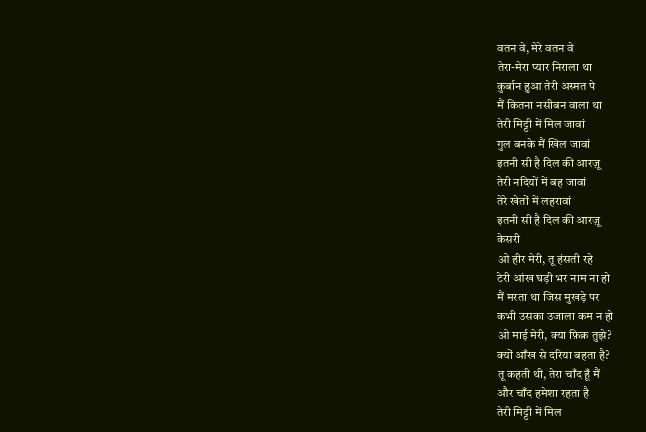वतन वे, मेरे वतन वे
तेरा-मेरा प्यार निराला था
कुर्बान हुआ तेरी अस्मत पे
मैं कितना नसीबन वाला था
तेरी मिट्टी में मिल जावां
गुल बनके मैं खिल जावां
इतनी सी है दिल की आरज़ू
तेरी नदियों में बह जावां
तेरे खेतों में लहरावां
इतनी सी है दिल की आरज़ू
केसरी
ओ हीर मेरी, तू हंसती रहे
टेरी आंख घड़ी भर नाम ना हो
मैं मरता था जिस मुखड़े पर
कभी उसका उजाला कम न हो
ओ माई मेरी, क्या फ़िक्र तुझे?
क्यों आँख से दरिया बहता है?
तू कहती थी, तेरा चाँद हूँ मैं
और चाँद हमेशा रहता है
तेरी मिट्टी में मिल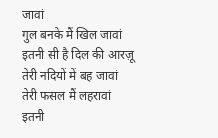जावां
गुल बनके मैं खिल जावां
इतनी सी है दिल की आरज़ू
तेरी नदियों में बह जावां
तेरी फसल मैं लहरावां
इतनी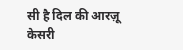सी है दिल की आरज़ू
केसरी